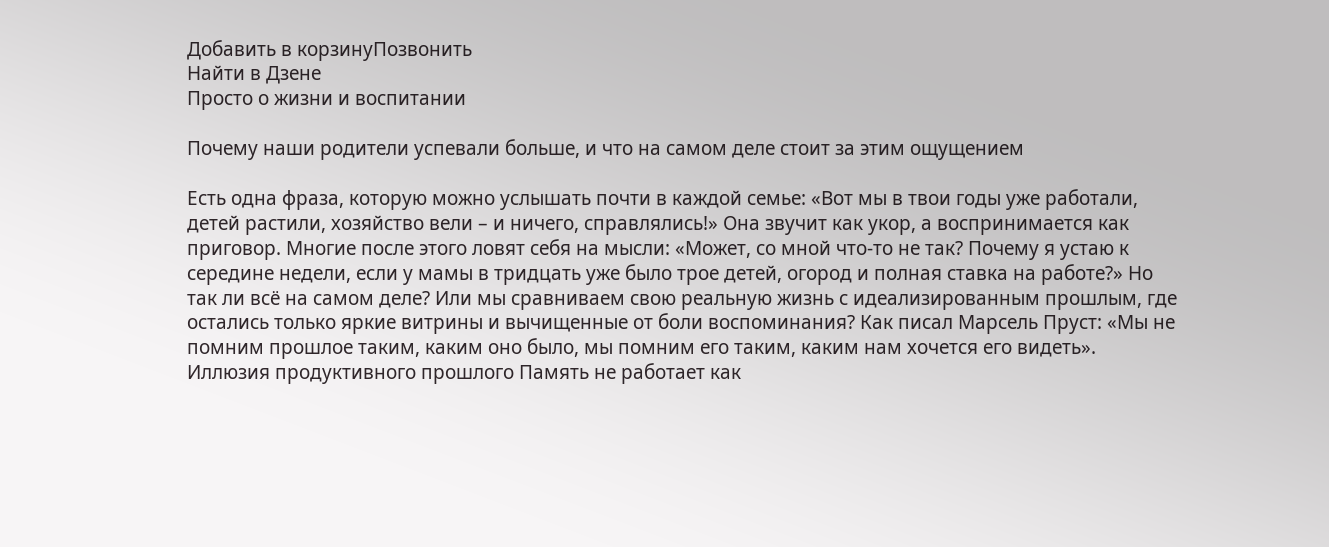Добавить в корзинуПозвонить
Найти в Дзене
Просто о жизни и воспитании

Почему наши родители успевали больше, и что на самом деле стоит за этим ощущением

Есть одна фраза, которую можно услышать почти в каждой семье: «Вот мы в твои годы уже работали, детей растили, хозяйство вели – и ничего, справлялись!» Она звучит как укор, а воспринимается как приговор. Многие после этого ловят себя на мысли: «Может, со мной что-то не так? Почему я устаю к середине недели, если у мамы в тридцать уже было трое детей, огород и полная ставка на работе?» Но так ли всё на самом деле? Или мы сравниваем свою реальную жизнь с идеализированным прошлым, где остались только яркие витрины и вычищенные от боли воспоминания? Как писал Марсель Пруст: «Мы не помним прошлое таким, каким оно было, мы помним его таким, каким нам хочется его видеть». Иллюзия продуктивного прошлого Память не работает как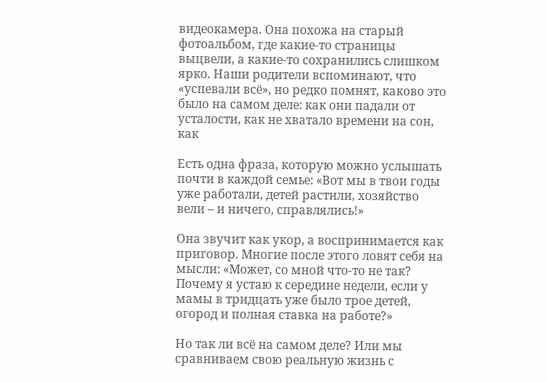видеокамера. Она похожа на старый фотоальбом, где какие-то страницы выцвели, а какие-то сохранились слишком ярко. Наши родители вспоминают, что «успевали всё», но редко помнят, каково это было на самом деле: как они падали от усталости, как не хватало времени на сон, как

Есть одна фраза, которую можно услышать почти в каждой семье: «Вот мы в твои годы уже работали, детей растили, хозяйство вели – и ничего, справлялись!»

Она звучит как укор, а воспринимается как приговор. Многие после этого ловят себя на мысли: «Может, со мной что-то не так? Почему я устаю к середине недели, если у мамы в тридцать уже было трое детей, огород и полная ставка на работе?»

Но так ли всё на самом деле? Или мы сравниваем свою реальную жизнь с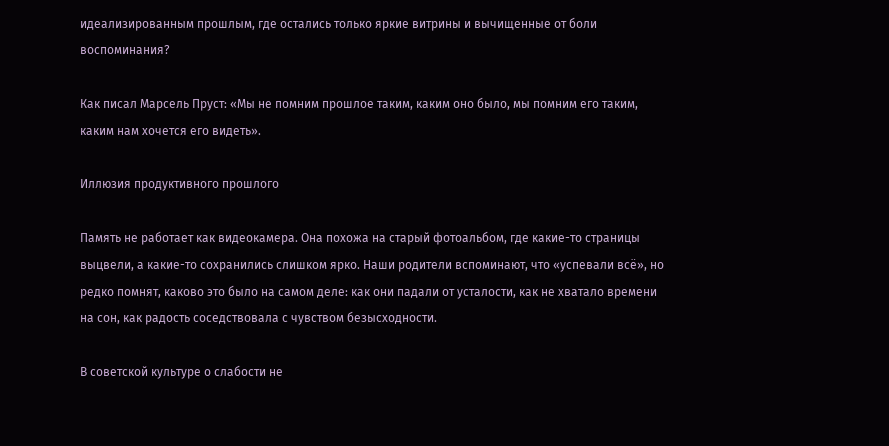идеализированным прошлым, где остались только яркие витрины и вычищенные от боли воспоминания?

Как писал Марсель Пруст: «Мы не помним прошлое таким, каким оно было, мы помним его таким, каким нам хочется его видеть».

Иллюзия продуктивного прошлого

Память не работает как видеокамера. Она похожа на старый фотоальбом, где какие-то страницы выцвели, а какие-то сохранились слишком ярко. Наши родители вспоминают, что «успевали всё», но редко помнят, каково это было на самом деле: как они падали от усталости, как не хватало времени на сон, как радость соседствовала с чувством безысходности.

В советской культуре о слабости не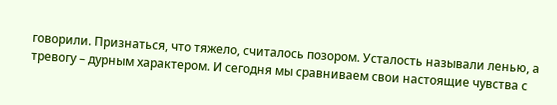говорили. Признаться, что тяжело, считалось позором. Усталость называли ленью, а тревогу – дурным характером. И сегодня мы сравниваем свои настоящие чувства с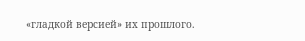«гладкой версией» их прошлого.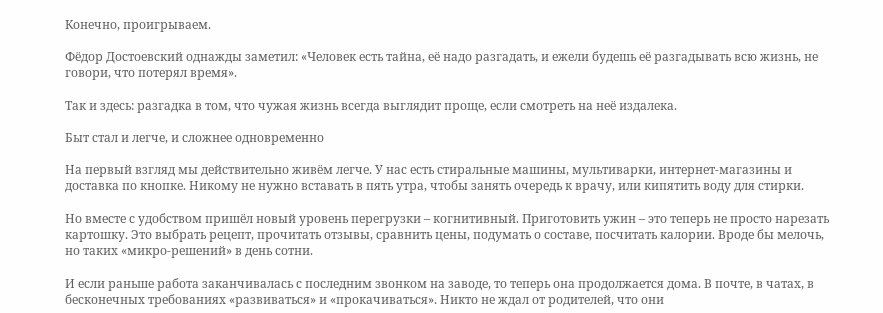Конечно, проигрываем.

Фёдор Достоевский однажды заметил: «Человек есть тайна, её надо разгадать, и ежели будешь её разгадывать всю жизнь, не говори, что потерял время».

Так и здесь: разгадка в том, что чужая жизнь всегда выглядит проще, если смотреть на неё издалека.

Быт стал и легче, и сложнее одновременно

На первый взгляд мы действительно живём легче. У нас есть стиральные машины, мультиварки, интернет-магазины и доставка по кнопке. Никому не нужно вставать в пять утра, чтобы занять очередь к врачу, или кипятить воду для стирки.

Но вместе с удобством пришёл новый уровень перегрузки – когнитивный. Приготовить ужин – это теперь не просто нарезать картошку. Это выбрать рецепт, прочитать отзывы, сравнить цены, подумать о составе, посчитать калории. Вроде бы мелочь, но таких «микро-решений» в день сотни.

И если раньше работа заканчивалась с последним звонком на заводе, то теперь она продолжается дома. В почте, в чатах, в бесконечных требованиях «развиваться» и «прокачиваться». Никто не ждал от родителей, что они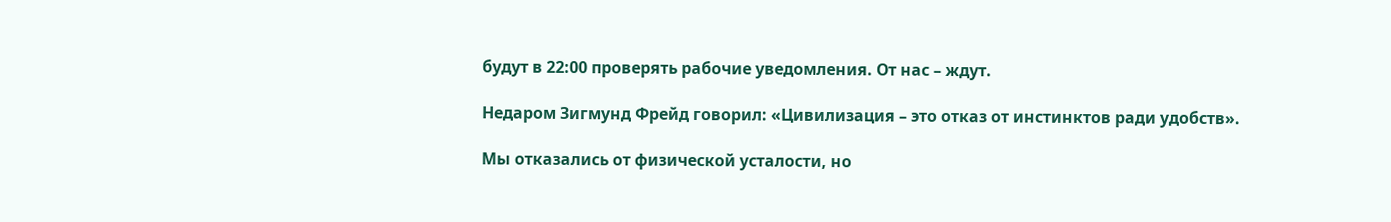будут в 22:00 проверять рабочие уведомления. От нас – ждут.

Недаром Зигмунд Фрейд говорил: «Цивилизация – это отказ от инстинктов ради удобств».

Мы отказались от физической усталости, но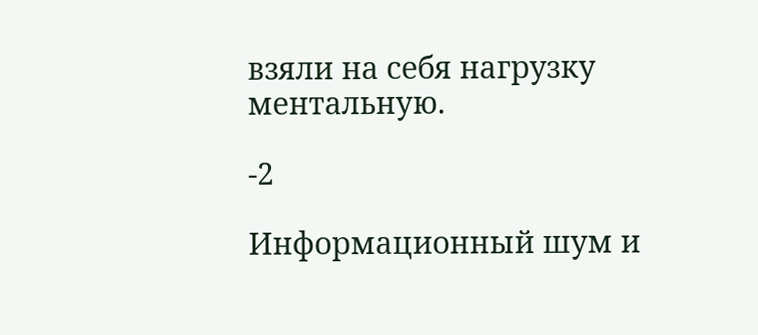взяли на себя нагрузку ментальную.

-2

Информационный шум и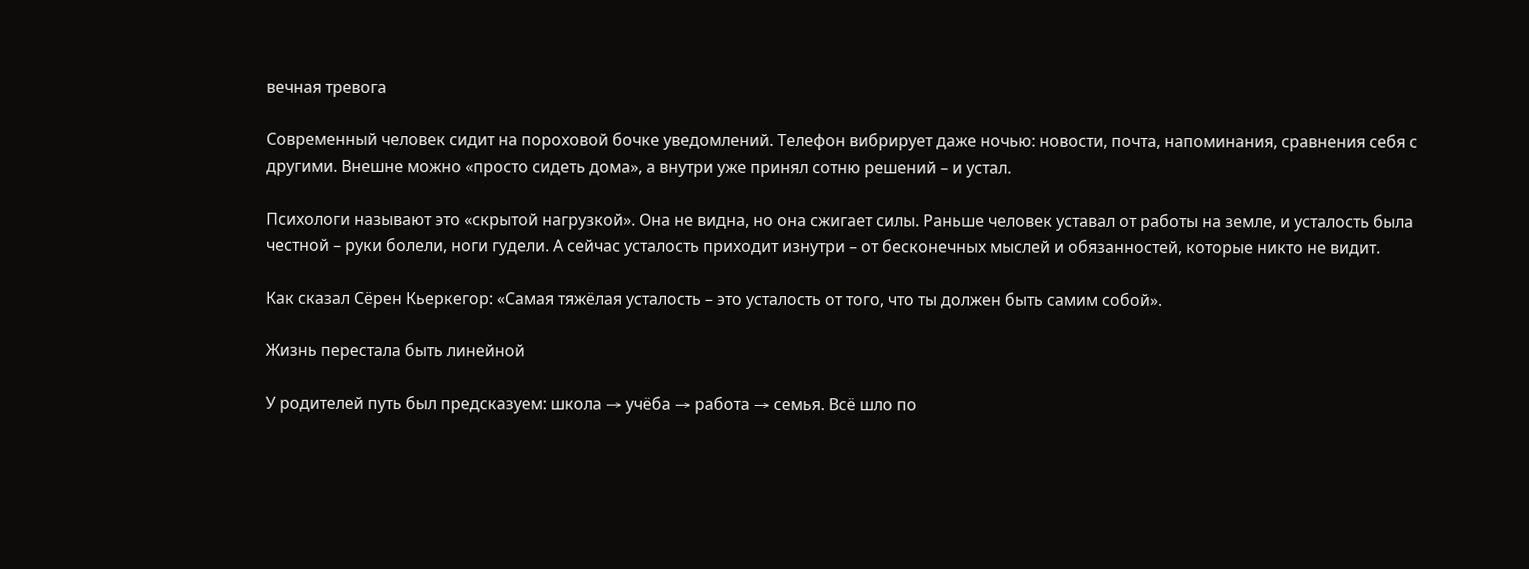вечная тревога

Современный человек сидит на пороховой бочке уведомлений. Телефон вибрирует даже ночью: новости, почта, напоминания, сравнения себя с другими. Внешне можно «просто сидеть дома», а внутри уже принял сотню решений – и устал.

Психологи называют это «скрытой нагрузкой». Она не видна, но она сжигает силы. Раньше человек уставал от работы на земле, и усталость была честной – руки болели, ноги гудели. А сейчас усталость приходит изнутри – от бесконечных мыслей и обязанностей, которые никто не видит.

Как сказал Сёрен Кьеркегор: «Самая тяжёлая усталость – это усталость от того, что ты должен быть самим собой».

Жизнь перестала быть линейной

У родителей путь был предсказуем: школа → учёба → работа → семья. Всё шло по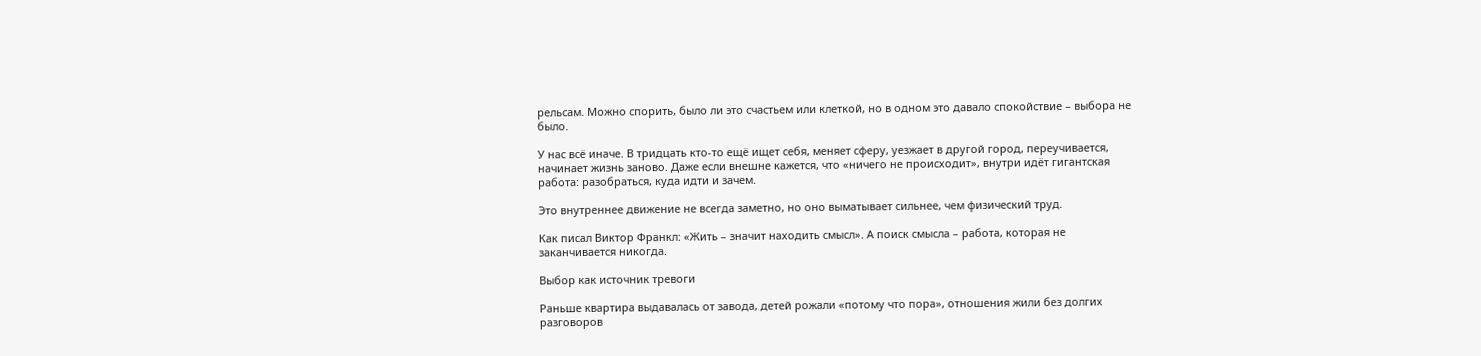рельсам. Можно спорить, было ли это счастьем или клеткой, но в одном это давало спокойствие – выбора не было.

У нас всё иначе. В тридцать кто-то ещё ищет себя, меняет сферу, уезжает в другой город, переучивается, начинает жизнь заново. Даже если внешне кажется, что «ничего не происходит», внутри идёт гигантская работа: разобраться, куда идти и зачем.

Это внутреннее движение не всегда заметно, но оно выматывает сильнее, чем физический труд.

Как писал Виктор Франкл: «Жить – значит находить смысл». А поиск смысла – работа, которая не заканчивается никогда.

Выбор как источник тревоги

Раньше квартира выдавалась от завода, детей рожали «потому что пора», отношения жили без долгих разговоров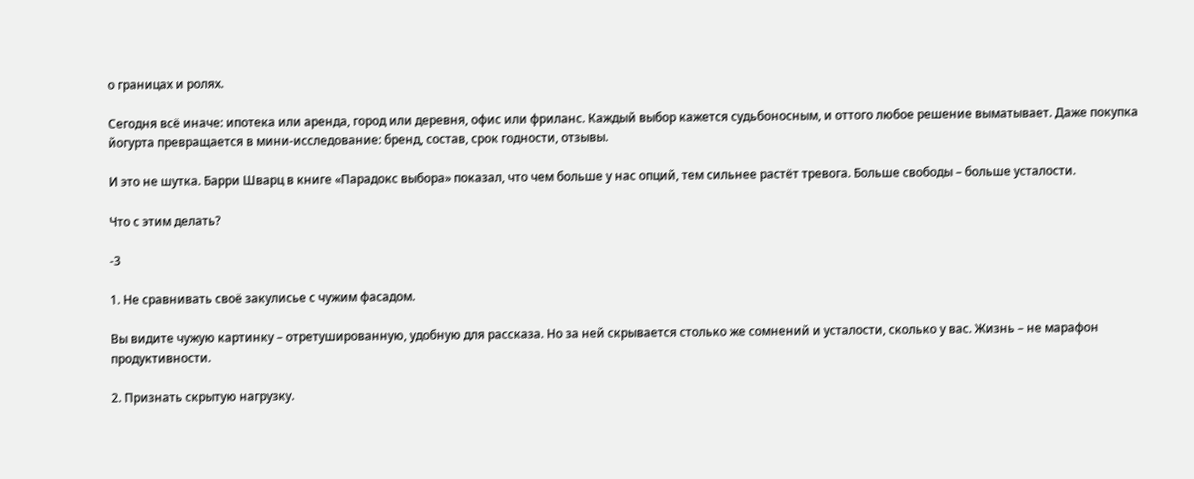о границах и ролях.

Сегодня всё иначе: ипотека или аренда, город или деревня, офис или фриланс. Каждый выбор кажется судьбоносным, и оттого любое решение выматывает. Даже покупка йогурта превращается в мини-исследование: бренд, состав, срок годности, отзывы.

И это не шутка. Барри Шварц в книге «Парадокс выбора» показал, что чем больше у нас опций, тем сильнее растёт тревога. Больше свободы – больше усталости.

Что с этим делать?

-3

1. Не сравнивать своё закулисье с чужим фасадом.

Вы видите чужую картинку – отретушированную, удобную для рассказа. Но за ней скрывается столько же сомнений и усталости, сколько у вас. Жизнь – не марафон продуктивности.

2. Признать скрытую нагрузку.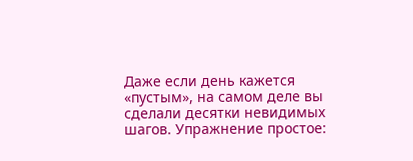Даже если день кажется «пустым», на самом деле вы сделали десятки невидимых шагов. Упражнение простое: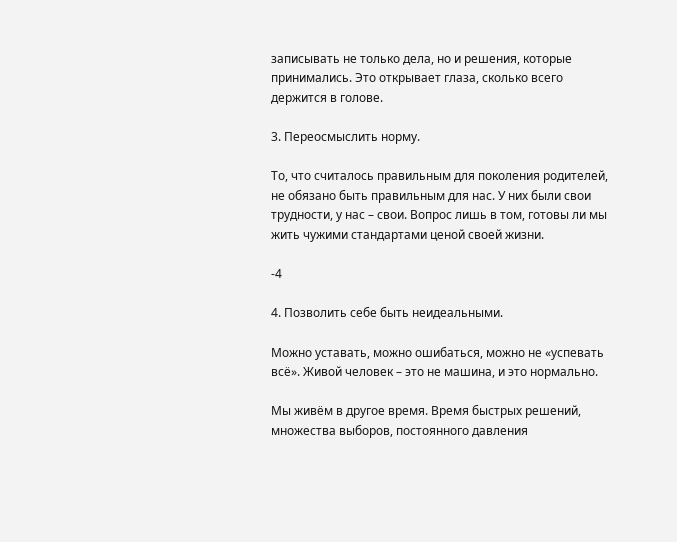записывать не только дела, но и решения, которые принимались. Это открывает глаза, сколько всего держится в голове.

3. Переосмыслить норму.

То, что считалось правильным для поколения родителей, не обязано быть правильным для нас. У них были свои трудности, у нас – свои. Вопрос лишь в том, готовы ли мы жить чужими стандартами ценой своей жизни.

-4

4. Позволить себе быть неидеальными.

Можно уставать, можно ошибаться, можно не «успевать всё». Живой человек – это не машина, и это нормально.

Мы живём в другое время. Время быстрых решений, множества выборов, постоянного давления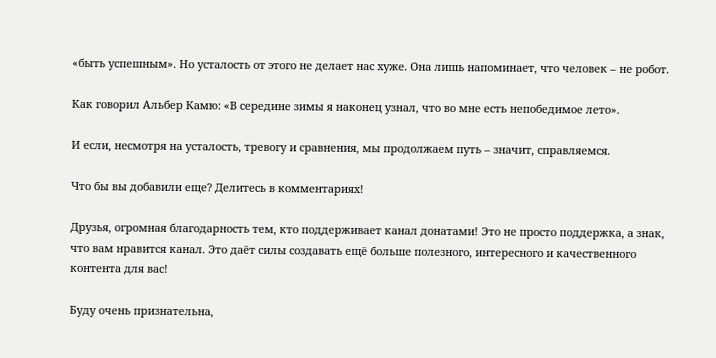«быть успешным». Но усталость от этого не делает нас хуже. Она лишь напоминает, что человек – не робот.

Как говорил Альбер Камю: «В середине зимы я наконец узнал, что во мне есть непобедимое лето».

И если, несмотря на усталость, тревогу и сравнения, мы продолжаем путь – значит, справляемся.

Что бы вы добавили еще? Делитесь в комментариях!

Друзья, огромная благодарность тем, кто поддерживает канал донатами! Это не просто поддержка, а знак, что вам нравится канал. Это даёт силы создавать ещё больше полезного, интересного и качественного контента для вас!

Буду очень признательна,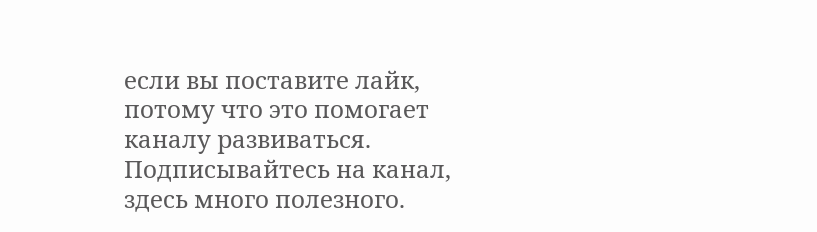если вы поставите лайк, потому что это помогает каналу развиваться. Подписывайтесь на канал, здесь много полезного.